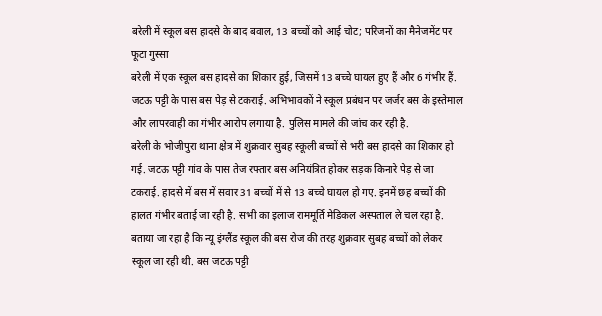बरेली में स्कूल बस हादसे के बाद बवाल, 13 बच्चों को आई चोट; परिजनों का मैनेजमेंट पर फूटा गुस्सा
बरेली में एक स्कूल बस हादसे का शिकार हुई, जिसमें 13 बच्चे घायल हुए हैं और 6 गंभीर हैं. जटऊ पट्टी के पास बस पेड़ से टकराई. अभिभावकों ने स्कूल प्रबंधन पर जर्जर बस के इस्तेमाल और लापरवाही का गंभीर आरोप लगाया है. पुलिस मामले की जांच कर रही है.
बरेली के भोजीपुरा थाना क्षेत्र में शुक्रवार सुबह स्कूली बच्चों से भरी बस हादसे का शिकार हो गई. जटऊ पट्टी गांव के पास तेज रफ्तार बस अनियंत्रित होकर सड़क किनारे पेड़ से जा टकराई. हादसे में बस में सवार 31 बच्चों में से 13 बच्चे घायल हो गए. इनमें छह बच्चों की हालत गंभीर बताई जा रही है. सभी का इलाज राममूर्ति मेडिकल अस्पताल ले चल रहा है.
बताया जा रहा है कि न्यू इंग्लैंड स्कूल की बस रोज की तरह शुक्रवार सुबह बच्चों को लेकर स्कूल जा रही थी. बस जटऊ पट्टी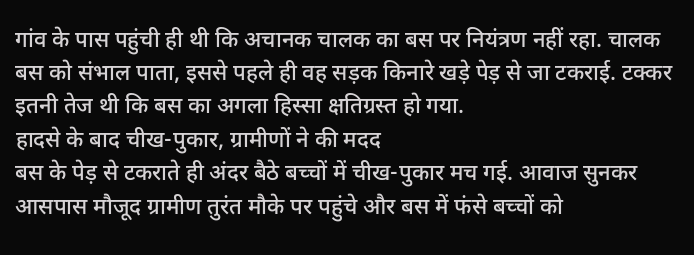गांव के पास पहुंची ही थी कि अचानक चालक का बस पर नियंत्रण नहीं रहा. चालक बस को संभाल पाता, इससे पहले ही वह सड़क किनारे खड़े पेड़ से जा टकराई. टक्कर इतनी तेज थी कि बस का अगला हिस्सा क्षतिग्रस्त हो गया.
हादसे के बाद चीख-पुकार, ग्रामीणों ने की मदद
बस के पेड़ से टकराते ही अंदर बैठे बच्चों में चीख-पुकार मच गई. आवाज सुनकर आसपास मौजूद ग्रामीण तुरंत मौके पर पहुंचे और बस में फंसे बच्चों को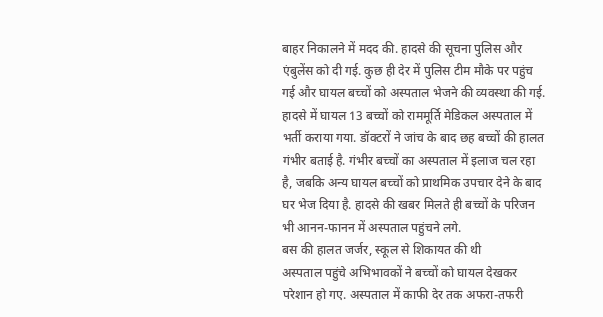बाहर निकालने में मदद की. हादसे की सूचना पुलिस और एंबुलेंस को दी गई. कुछ ही देर में पुलिस टीम मौके पर पहुंच गई और घायल बच्चों को अस्पताल भेजने की व्यवस्था की गई.
हादसे में घायल 13 बच्चों को राममूर्ति मेडिकल अस्पताल में भर्ती कराया गया. डॉक्टरों ने जांच के बाद छह बच्चों की हालत गंभीर बताई है. गंभीर बच्चों का अस्पताल में इलाज चल रहा है, जबकि अन्य घायल बच्चों को प्राथमिक उपचार देने के बाद घर भेज दिया है. हादसे की खबर मिलते ही बच्चों के परिजन भी आनन-फानन में अस्पताल पहुंचने लगे.
बस की हालत जर्जर, स्कूल से शिकायत की थी
अस्पताल पहुंचे अभिभावकों ने बच्चों को घायल देखकर परेशान हो गए. अस्पताल में काफी देर तक अफरा-तफरी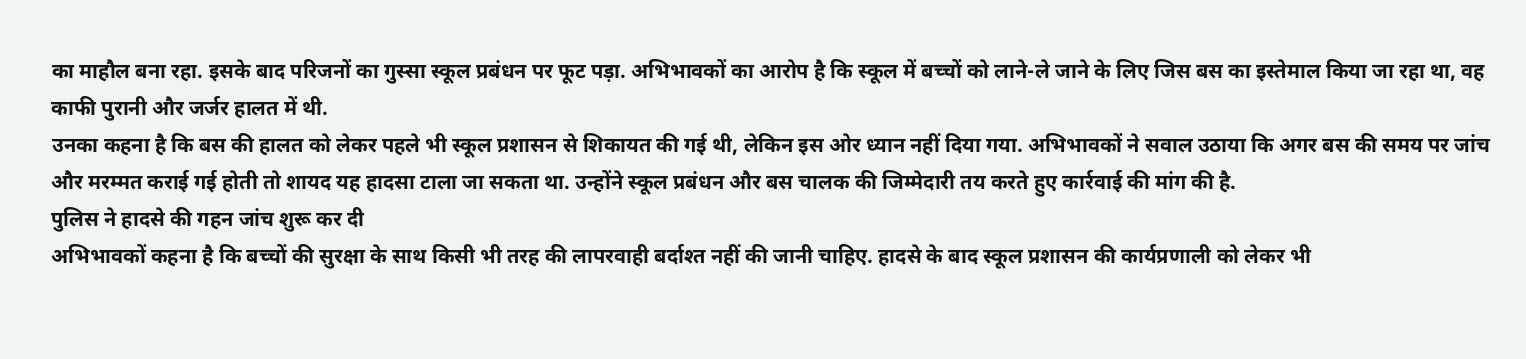का माहौल बना रहा. इसके बाद परिजनों का गुस्सा स्कूल प्रबंधन पर फूट पड़ा. अभिभावकों का आरोप है कि स्कूल में बच्चों को लाने-ले जाने के लिए जिस बस का इस्तेमाल किया जा रहा था, वह काफी पुरानी और जर्जर हालत में थी.
उनका कहना है कि बस की हालत को लेकर पहले भी स्कूल प्रशासन से शिकायत की गई थी, लेकिन इस ओर ध्यान नहीं दिया गया. अभिभावकों ने सवाल उठाया कि अगर बस की समय पर जांच और मरम्मत कराई गई होती तो शायद यह हादसा टाला जा सकता था. उन्होंने स्कूल प्रबंधन और बस चालक की जिम्मेदारी तय करते हुए कार्रवाई की मांग की है.
पुलिस ने हादसे की गहन जांच शुरू कर दी
अभिभावकों कहना है कि बच्चों की सुरक्षा के साथ किसी भी तरह की लापरवाही बर्दाश्त नहीं की जानी चाहिए. हादसे के बाद स्कूल प्रशासन की कार्यप्रणाली को लेकर भी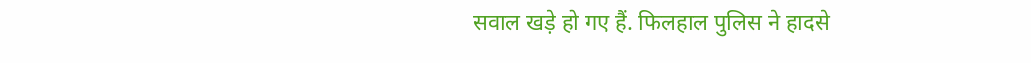सवाल खड़े हो गए हैं. फिलहाल पुलिस ने हादसे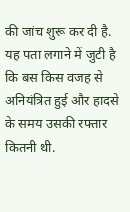की जांच शुरू कर दी है. यह पता लगाने में जुटी है कि बस किस वजह से अनियंत्रित हुई और हादसे के समय उसकी रफ्तार कितनी थी.